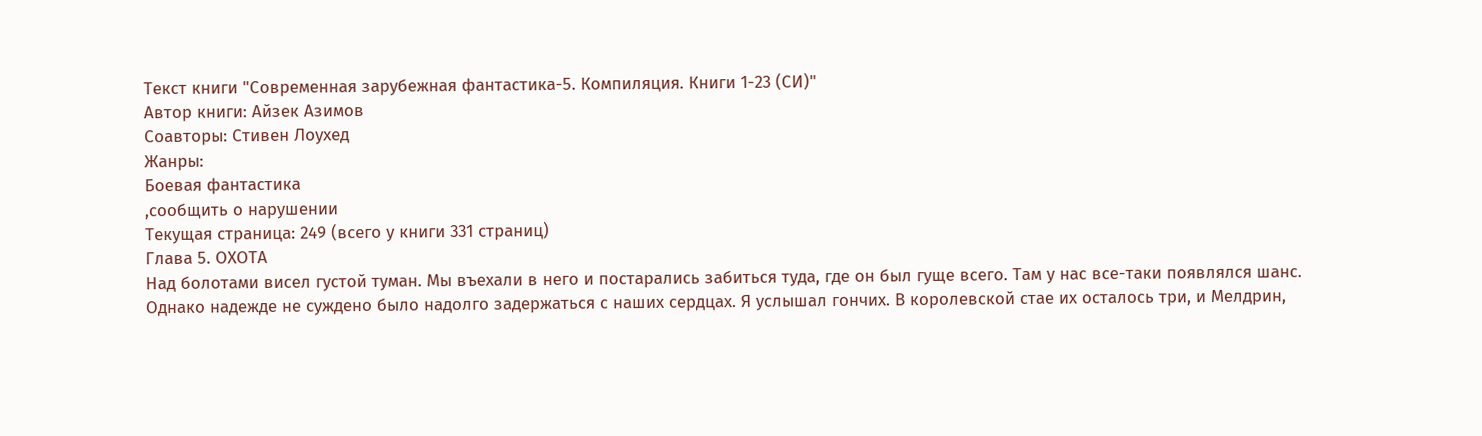Текст книги "Современная зарубежная фантастика-5. Компиляция. Книги 1-23 (СИ)"
Автор книги: Айзек Азимов
Соавторы: Стивен Лоухед
Жанры:
Боевая фантастика
,сообщить о нарушении
Текущая страница: 249 (всего у книги 331 страниц)
Глава 5. ОХОТА
Над болотами висел густой туман. Мы въехали в него и постарались забиться туда, где он был гуще всего. Там у нас все-таки появлялся шанс. Однако надежде не суждено было надолго задержаться с наших сердцах. Я услышал гончих. В королевской стае их осталось три, и Мелдрин,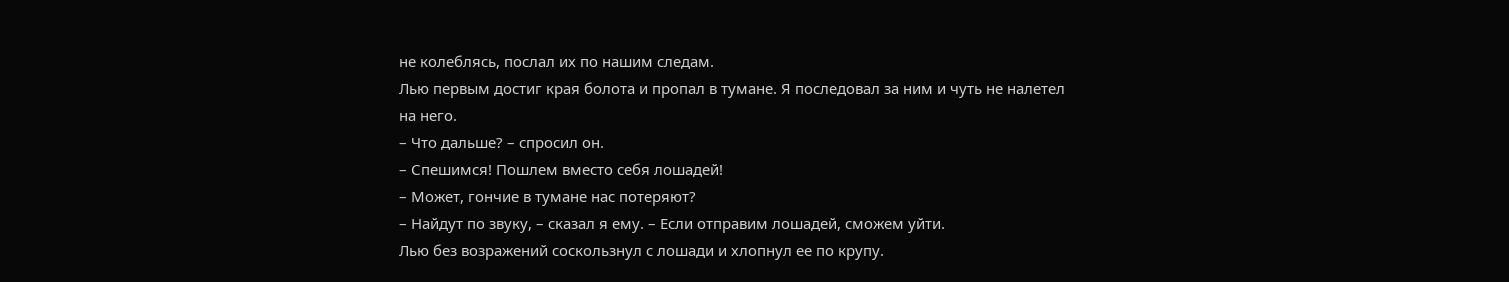не колеблясь, послал их по нашим следам.
Лью первым достиг края болота и пропал в тумане. Я последовал за ним и чуть не налетел на него.
– Что дальше? – спросил он.
– Спешимся! Пошлем вместо себя лошадей!
– Может, гончие в тумане нас потеряют?
– Найдут по звуку, – сказал я ему. – Если отправим лошадей, сможем уйти.
Лью без возражений соскользнул с лошади и хлопнул ее по крупу.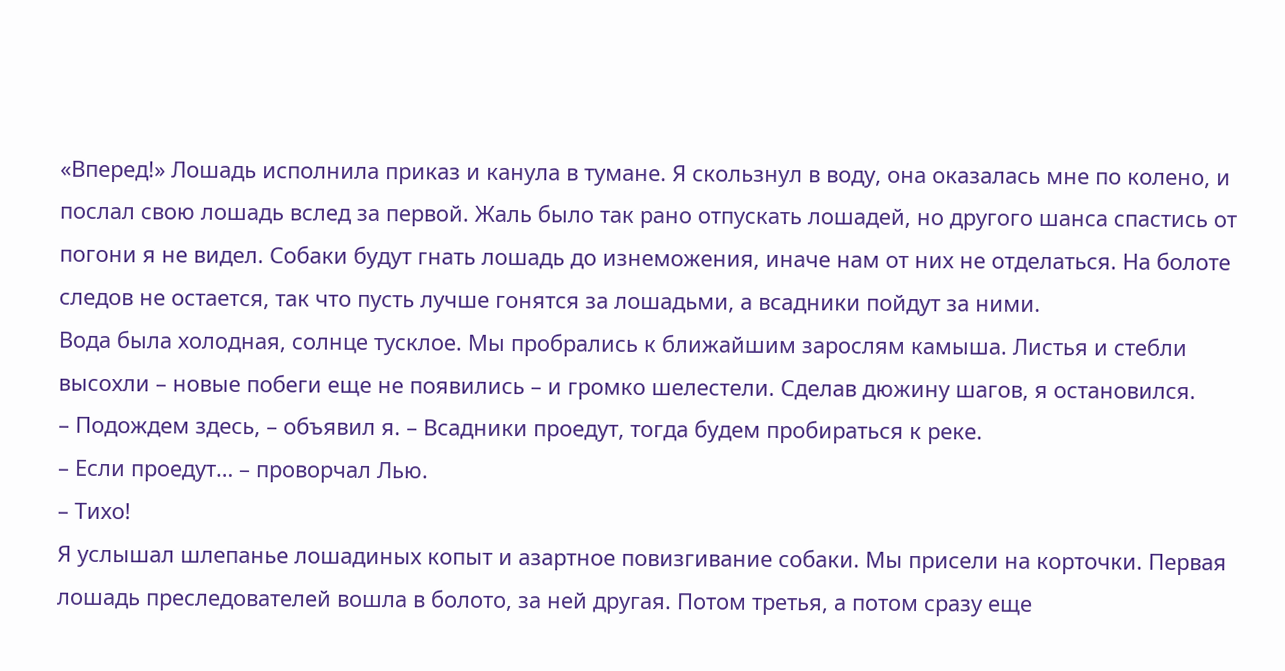«Вперед!» Лошадь исполнила приказ и канула в тумане. Я скользнул в воду, она оказалась мне по колено, и послал свою лошадь вслед за первой. Жаль было так рано отпускать лошадей, но другого шанса спастись от погони я не видел. Собаки будут гнать лошадь до изнеможения, иначе нам от них не отделаться. На болоте следов не остается, так что пусть лучше гонятся за лошадьми, а всадники пойдут за ними.
Вода была холодная, солнце тусклое. Мы пробрались к ближайшим зарослям камыша. Листья и стебли высохли – новые побеги еще не появились – и громко шелестели. Сделав дюжину шагов, я остановился.
– Подождем здесь, – объявил я. – Всадники проедут, тогда будем пробираться к реке.
– Если проедут… – проворчал Лью.
– Тихо!
Я услышал шлепанье лошадиных копыт и азартное повизгивание собаки. Мы присели на корточки. Первая лошадь преследователей вошла в болото, за ней другая. Потом третья, а потом сразу еще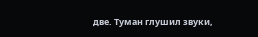две. Туман глушил звуки,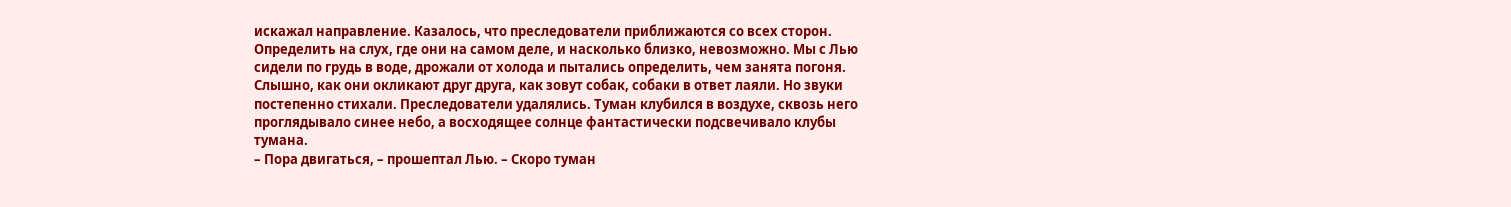искажал направление. Казалось, что преследователи приближаются со всех сторон. Определить на слух, где они на самом деле, и насколько близко, невозможно. Мы с Лью сидели по грудь в воде, дрожали от холода и пытались определить, чем занята погоня. Слышно, как они окликают друг друга, как зовут собак, собаки в ответ лаяли. Но звуки постепенно стихали. Преследователи удалялись. Туман клубился в воздухе, сквозь него проглядывало синее небо, а восходящее солнце фантастически подсвечивало клубы тумана.
– Пора двигаться, – прошептал Лью. – Скоро туман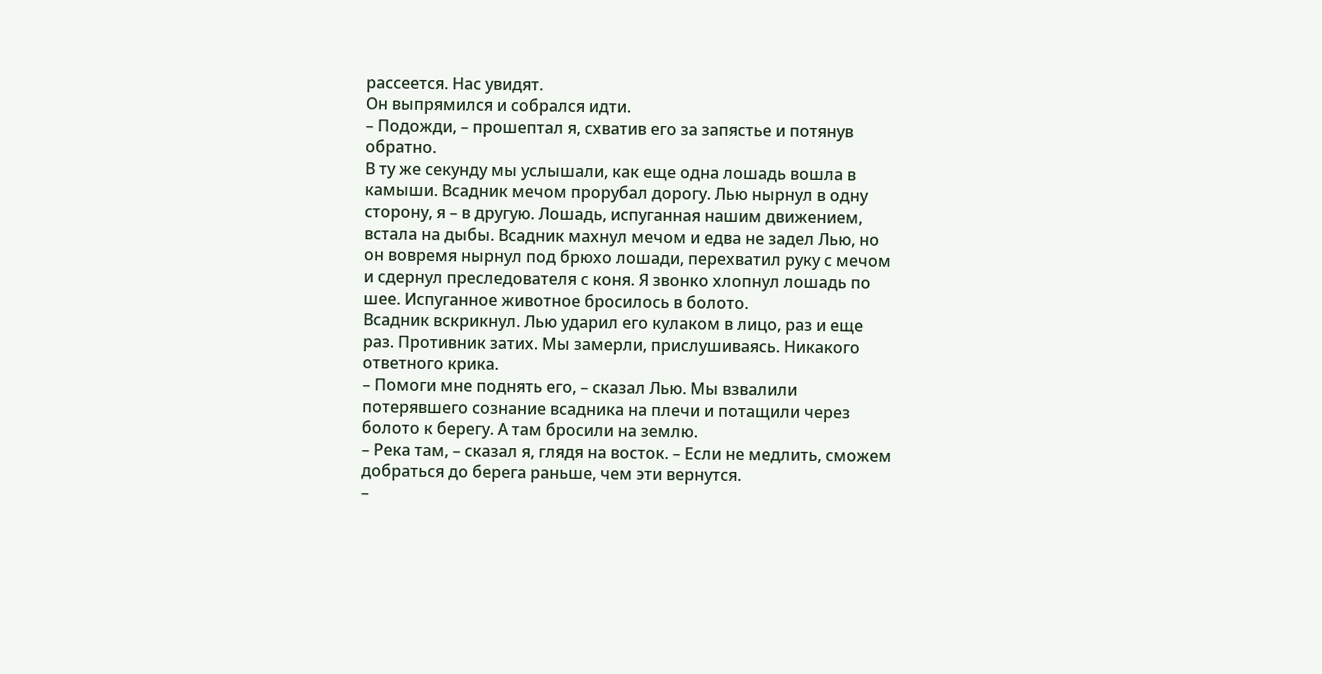рассеется. Нас увидят.
Он выпрямился и собрался идти.
– Подожди, – прошептал я, схватив его за запястье и потянув обратно.
В ту же секунду мы услышали, как еще одна лошадь вошла в камыши. Всадник мечом прорубал дорогу. Лью нырнул в одну сторону, я – в другую. Лошадь, испуганная нашим движением, встала на дыбы. Всадник махнул мечом и едва не задел Лью, но он вовремя нырнул под брюхо лошади, перехватил руку с мечом и сдернул преследователя с коня. Я звонко хлопнул лошадь по шее. Испуганное животное бросилось в болото.
Всадник вскрикнул. Лью ударил его кулаком в лицо, раз и еще раз. Противник затих. Мы замерли, прислушиваясь. Никакого ответного крика.
– Помоги мне поднять его, – сказал Лью. Мы взвалили потерявшего сознание всадника на плечи и потащили через болото к берегу. А там бросили на землю.
– Река там, – сказал я, глядя на восток. – Если не медлить, сможем добраться до берега раньше, чем эти вернутся.
–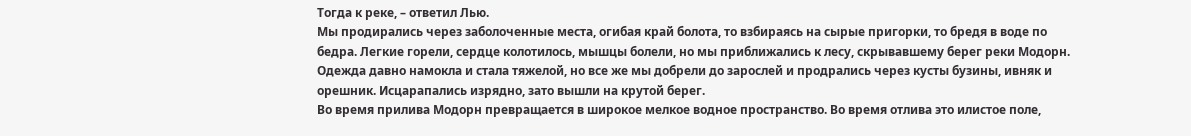Тогда к реке, – ответил Лью.
Мы продирались через заболоченные места, огибая край болота, то взбираясь на сырые пригорки, то бредя в воде по бедра. Легкие горели, сердце колотилось, мышцы болели, но мы приближались к лесу, скрывавшему берег реки Модорн.
Одежда давно намокла и стала тяжелой, но все же мы добрели до зарослей и продрались через кусты бузины, ивняк и орешник. Исцарапались изрядно, зато вышли на крутой берег.
Во время прилива Модорн превращается в широкое мелкое водное пространство. Во время отлива это илистое поле,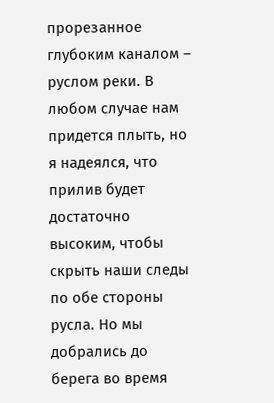прорезанное глубоким каналом – руслом реки. В любом случае нам придется плыть, но я надеялся, что прилив будет достаточно высоким, чтобы скрыть наши следы по обе стороны русла. Но мы добрались до берега во время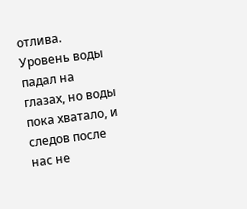отлива. Уровень воды падал на глазах, но воды пока хватало, и следов после нас не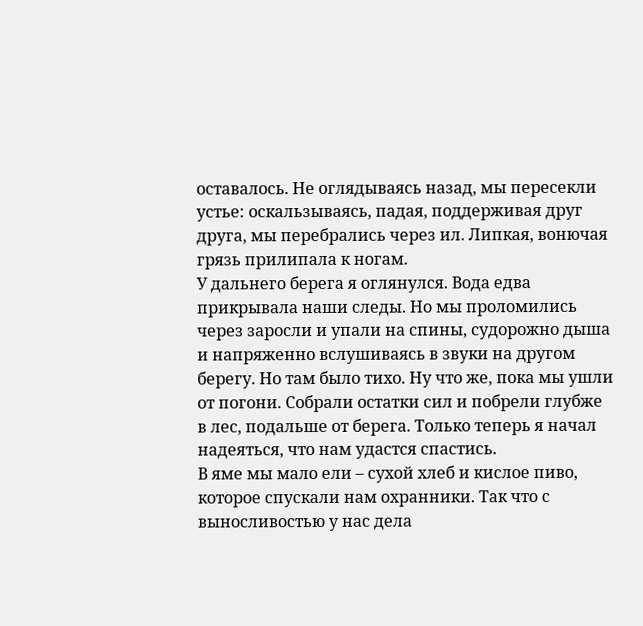оставалось. Не оглядываясь назад, мы пересекли устье: оскальзываясь, падая, поддерживая друг друга, мы перебрались через ил. Липкая, вонючая грязь прилипала к ногам.
У дальнего берега я оглянулся. Вода едва прикрывала наши следы. Но мы проломились через заросли и упали на спины, судорожно дыша и напряженно вслушиваясь в звуки на другом берегу. Но там было тихо. Ну что же, пока мы ушли от погони. Собрали остатки сил и побрели глубже в лес, подальше от берега. Только теперь я начал надеяться, что нам удастся спастись.
В яме мы мало ели – сухой хлеб и кислое пиво, которое спускали нам охранники. Так что с выносливостью у нас дела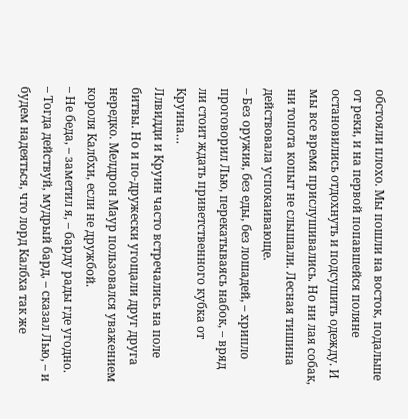обстояли плохо. Мы пошли на восток, подальше от реки, и на первой попавшейся поляне остановились отдохнуть и подсушить одежду. И мы все время прислушивались. Но ни лая собак, ни топота копыт не слышали. Лесная тишина действовала успокаивающе.
– Без оружия, без еды, без лошадей, – хрипло проговорил Лью, перекатываясь набок, – вряд ли стоит ждать приветственного кубка от Круина…
Ллвидди и Круин часто встречались на поле битвы. Но и по-дружески угощали друг друга нередко. Мелдрон Маур пользовался уважением короля Калбхи, если не дружбой.
– Не беда, – заметил я, – барду рады где угодно.
– Тогда действуй, мудрый бард, – сказал Лью, – и будем надеяться, что лорд Калбха так же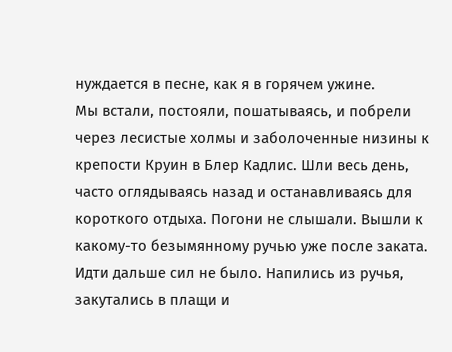нуждается в песне, как я в горячем ужине.
Мы встали, постояли, пошатываясь, и побрели через лесистые холмы и заболоченные низины к крепости Круин в Блер Кадлис. Шли весь день, часто оглядываясь назад и останавливаясь для короткого отдыха. Погони не слышали. Вышли к какому-то безымянному ручью уже после заката. Идти дальше сил не было. Напились из ручья, закутались в плащи и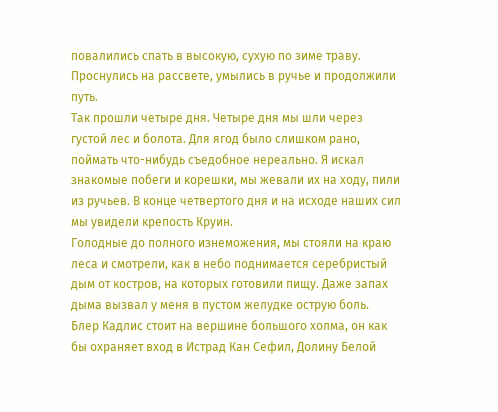повалились спать в высокую, сухую по зиме траву. Проснулись на рассвете, умылись в ручье и продолжили путь.
Так прошли четыре дня. Четыре дня мы шли через густой лес и болота. Для ягод было слишком рано, поймать что-нибудь съедобное нереально. Я искал знакомые побеги и корешки, мы жевали их на ходу, пили из ручьев. В конце четвертого дня и на исходе наших сил мы увидели крепость Круин.
Голодные до полного изнеможения, мы стояли на краю леса и смотрели, как в небо поднимается серебристый дым от костров, на которых готовили пищу. Даже запах дыма вызвал у меня в пустом желудке острую боль.
Блер Кадлис стоит на вершине большого холма, он как бы охраняет вход в Истрад Кан Сефил, Долину Белой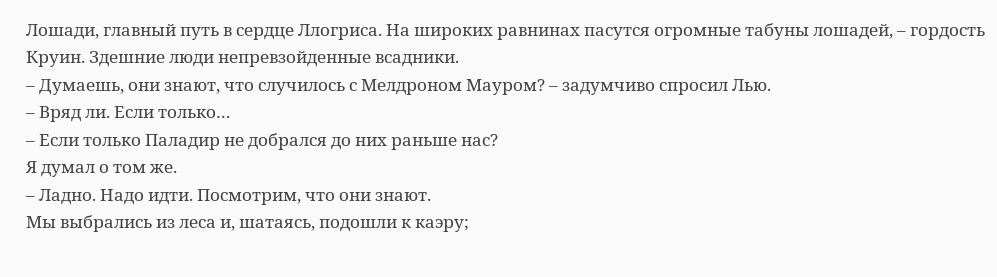Лошади, главный путь в сердце Ллогриса. На широких равнинах пасутся огромные табуны лошадей, – гордость Круин. Здешние люди непревзойденные всадники.
– Думаешь, они знают, что случилось с Мелдроном Мауром? – задумчиво спросил Лью.
– Вряд ли. Если только…
– Если только Паладир не добрался до них раньше нас?
Я думал о том же.
– Ладно. Надо идти. Посмотрим, что они знают.
Мы выбрались из леса и, шатаясь, подошли к каэру;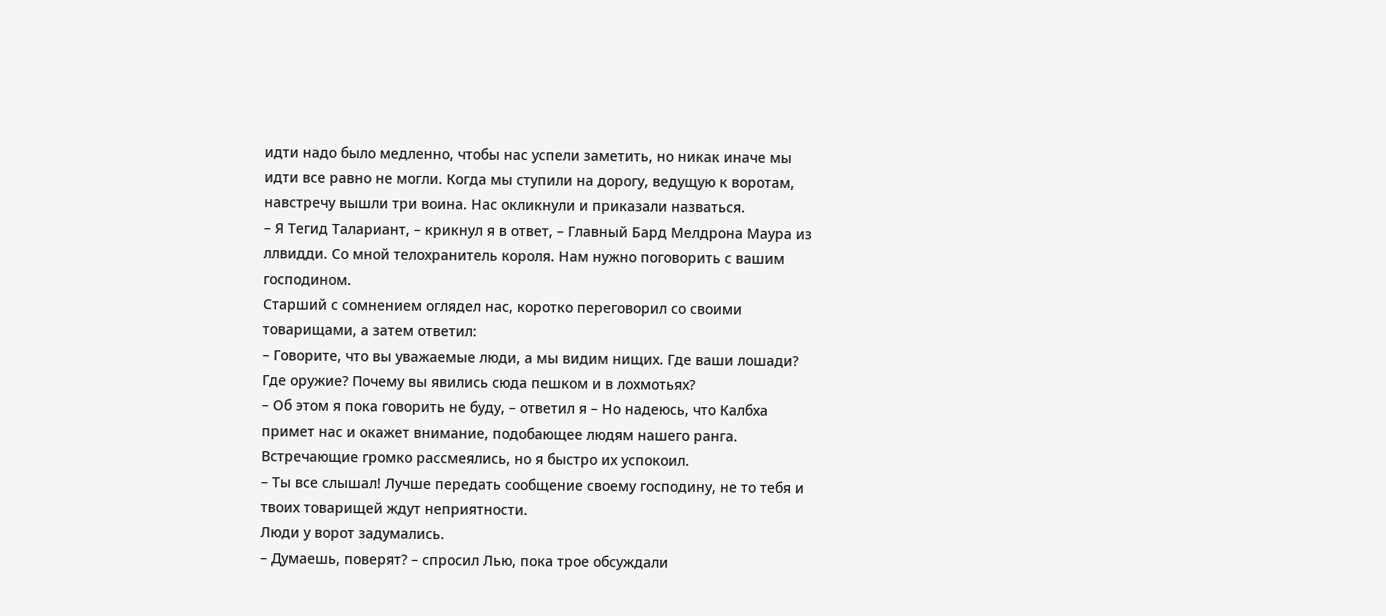идти надо было медленно, чтобы нас успели заметить, но никак иначе мы идти все равно не могли. Когда мы ступили на дорогу, ведущую к воротам, навстречу вышли три воина. Нас окликнули и приказали назваться.
– Я Тегид Талариант, – крикнул я в ответ, – Главный Бард Мелдрона Маура из ллвидди. Со мной телохранитель короля. Нам нужно поговорить с вашим господином.
Старший с сомнением оглядел нас, коротко переговорил со своими товарищами, а затем ответил:
– Говорите, что вы уважаемые люди, а мы видим нищих. Где ваши лошади? Где оружие? Почему вы явились сюда пешком и в лохмотьях?
– Об этом я пока говорить не буду, – ответил я – Но надеюсь, что Калбха примет нас и окажет внимание, подобающее людям нашего ранга.
Встречающие громко рассмеялись, но я быстро их успокоил.
– Ты все слышал! Лучше передать сообщение своему господину, не то тебя и твоих товарищей ждут неприятности.
Люди у ворот задумались.
– Думаешь, поверят? – спросил Лью, пока трое обсуждали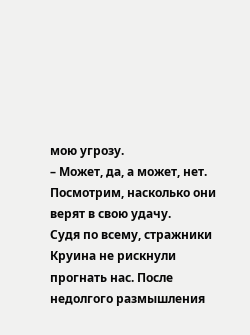мою угрозу.
– Может, да, а может, нет. Посмотрим, насколько они верят в свою удачу.
Судя по всему, стражники Круина не рискнули прогнать нас. После недолгого размышления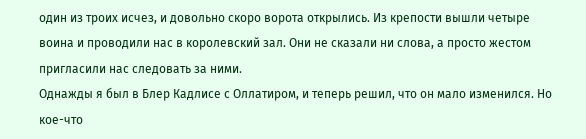один из троих исчез, и довольно скоро ворота открылись. Из крепости вышли четыре воина и проводили нас в королевский зал. Они не сказали ни слова, а просто жестом пригласили нас следовать за ними.
Однажды я был в Блер Кадлисе с Оллатиром, и теперь решил, что он мало изменился. Но кое-что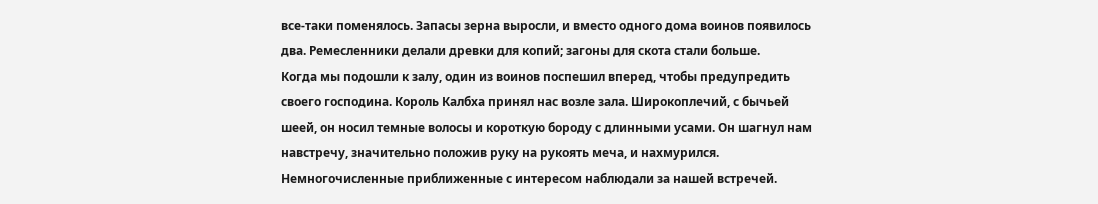все-таки поменялось. Запасы зерна выросли, и вместо одного дома воинов появилось два. Ремесленники делали древки для копий; загоны для скота стали больше.
Когда мы подошли к залу, один из воинов поспешил вперед, чтобы предупредить своего господина. Король Калбха принял нас возле зала. Широкоплечий, с бычьей шеей, он носил темные волосы и короткую бороду с длинными усами. Он шагнул нам навстречу, значительно положив руку на рукоять меча, и нахмурился. Немногочисленные приближенные с интересом наблюдали за нашей встречей.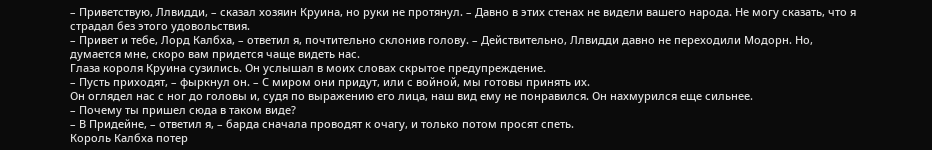– Приветствую, Ллвидди, – сказал хозяин Круина, но руки не протянул. – Давно в этих стенах не видели вашего народа. Не могу сказать, что я страдал без этого удовольствия.
– Привет и тебе, Лорд Калбха, – ответил я, почтительно склонив голову. – Действительно, Ллвидди давно не переходили Модорн. Но, думается мне, скоро вам придется чаще видеть нас.
Глаза короля Круина сузились. Он услышал в моих словах скрытое предупреждение.
– Пусть приходят, – фыркнул он. – С миром они придут, или с войной, мы готовы принять их.
Он оглядел нас с ног до головы и, судя по выражению его лица, наш вид ему не понравился. Он нахмурился еще сильнее.
– Почему ты пришел сюда в таком виде?
– В Придейне, – ответил я, – барда сначала проводят к очагу, и только потом просят спеть.
Король Калбха потер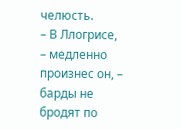челюсть.
– В Ллогрисе, – медленно произнес он, – барды не бродят по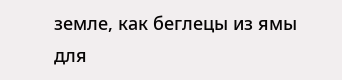земле, как беглецы из ямы для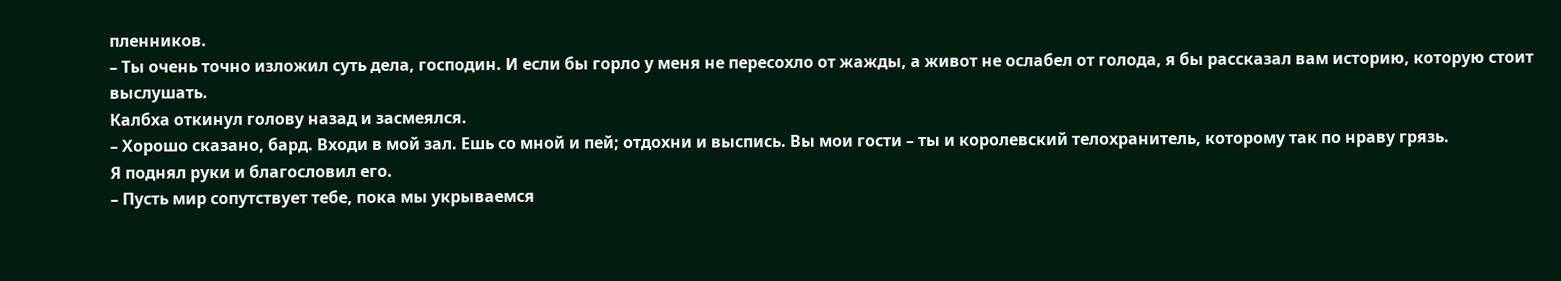пленников.
– Ты очень точно изложил суть дела, господин. И если бы горло у меня не пересохло от жажды, а живот не ослабел от голода, я бы рассказал вам историю, которую стоит выслушать.
Калбха откинул голову назад и засмеялся.
– Хорошо сказано, бард. Входи в мой зал. Ешь со мной и пей; отдохни и выспись. Вы мои гости – ты и королевский телохранитель, которому так по нраву грязь.
Я поднял руки и благословил его.
– Пусть мир сопутствует тебе, пока мы укрываемся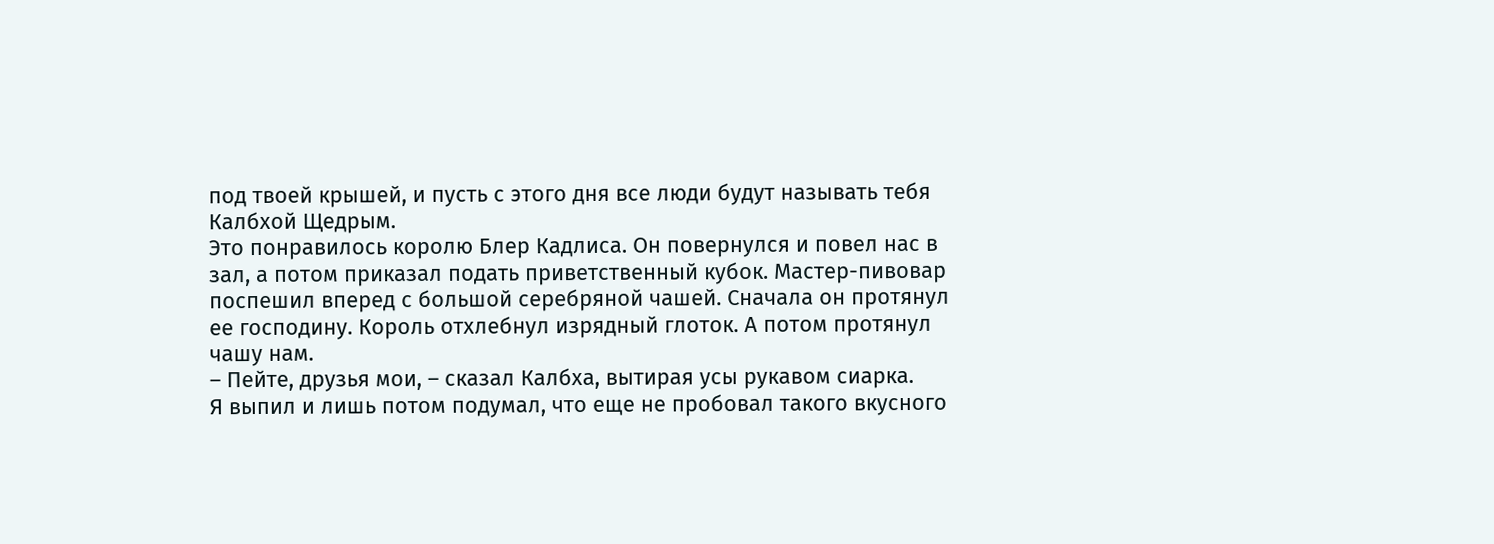под твоей крышей, и пусть с этого дня все люди будут называть тебя Калбхой Щедрым.
Это понравилось королю Блер Кадлиса. Он повернулся и повел нас в зал, а потом приказал подать приветственный кубок. Мастер-пивовар поспешил вперед с большой серебряной чашей. Сначала он протянул ее господину. Король отхлебнул изрядный глоток. А потом протянул чашу нам.
– Пейте, друзья мои, – сказал Калбха, вытирая усы рукавом сиарка.
Я выпил и лишь потом подумал, что еще не пробовал такого вкусного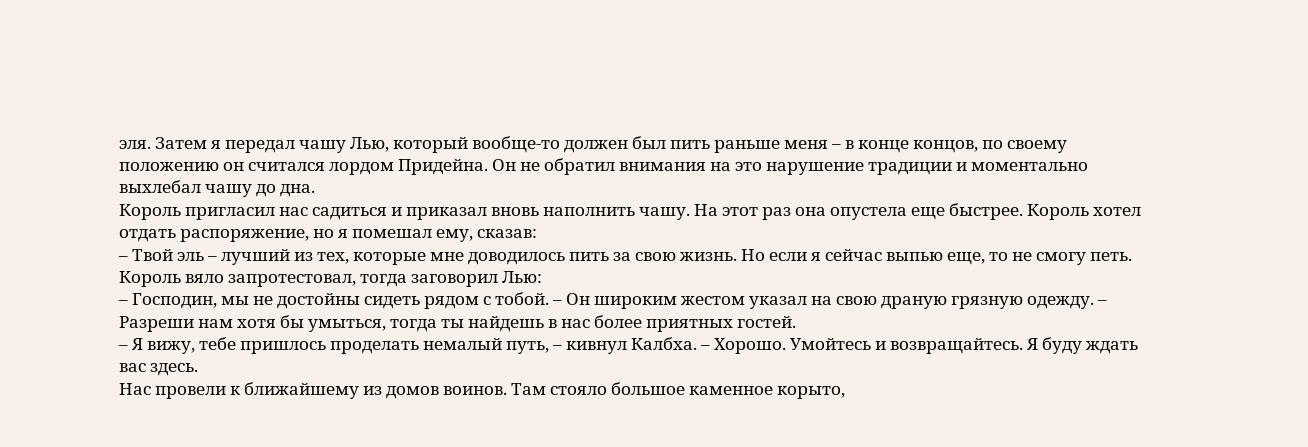эля. Затем я передал чашу Лью, который вообще-то должен был пить раньше меня – в конце концов, по своему положению он считался лордом Придейна. Он не обратил внимания на это нарушение традиции и моментально выхлебал чашу до дна.
Король пригласил нас садиться и приказал вновь наполнить чашу. На этот раз она опустела еще быстрее. Король хотел отдать распоряжение, но я помешал ему, сказав:
– Твой эль – лучший из тех, которые мне доводилось пить за свою жизнь. Но если я сейчас выпью еще, то не смогу петь.
Король вяло запротестовал, тогда заговорил Лью:
– Господин, мы не достойны сидеть рядом с тобой. – Он широким жестом указал на свою драную грязную одежду. – Разреши нам хотя бы умыться, тогда ты найдешь в нас более приятных гостей.
– Я вижу, тебе пришлось проделать немалый путь, – кивнул Калбха. – Хорошо. Умойтесь и возвращайтесь. Я буду ждать вас здесь.
Нас провели к ближайшему из домов воинов. Там стояло большое каменное корыто,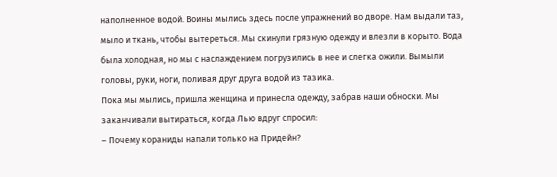наполненное водой. Воины мылись здесь после упражнений во дворе. Нам выдали таз, мыло и ткань, чтобы вытереться. Мы скинули грязную одежду и влезли в корыто. Вода была холодная, но мы с наслаждением погрузились в нее и слегка ожили. Вымыли головы, руки, ноги, поливая друг друга водой из тазика.
Пока мы мылись, пришла женщина и принесла одежду, забрав наши обноски. Мы заканчивали вытираться, когда Лью вдруг спросил:
– Почему кораниды напали только на Придейн?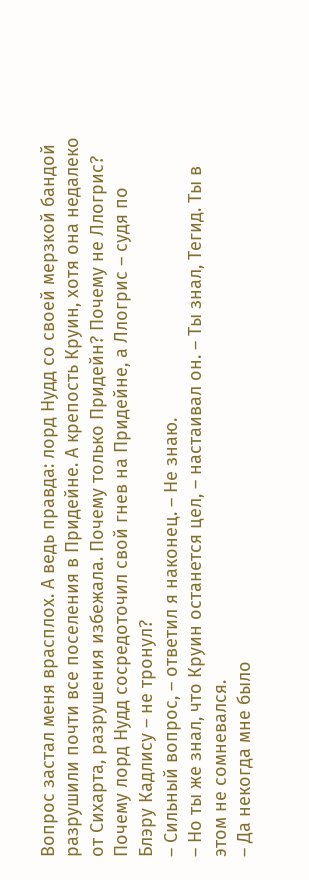Вопрос застал меня врасплох. А ведь правда: лорд Нудд со своей мерзкой бандой разрушили почти все поселения в Придейне. А крепость Круин, хотя она недалеко от Сихарта, разрушения избежала. Почему только Придейн? Почему не Ллогрис? Почему лорд Нудд сосредоточил свой гнев на Придейне, а Ллогрис – судя по Блэру Кадлису – не тронул?
– Сильный вопрос, – ответил я наконец. – Не знаю.
– Но ты же знал, что Круин останется цел, – настаивал он. – Ты знал, Тегид. Ты в этом не сомневался.
– Да некогда мне было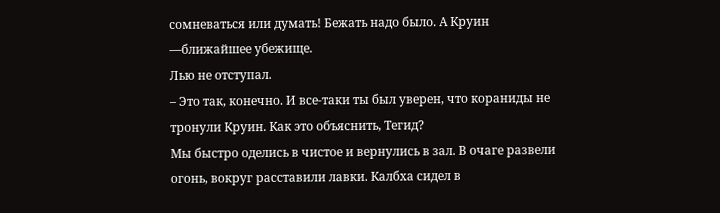сомневаться или думать! Бежать надо было. А Круин —ближайшее убежище.
Лью не отступал.
– Это так, конечно. И все-таки ты был уверен, что кораниды не тронули Круин. Как это объяснить, Тегид?
Мы быстро оделись в чистое и вернулись в зал. В очаге развели огонь, вокруг расставили лавки. Калбха сидел в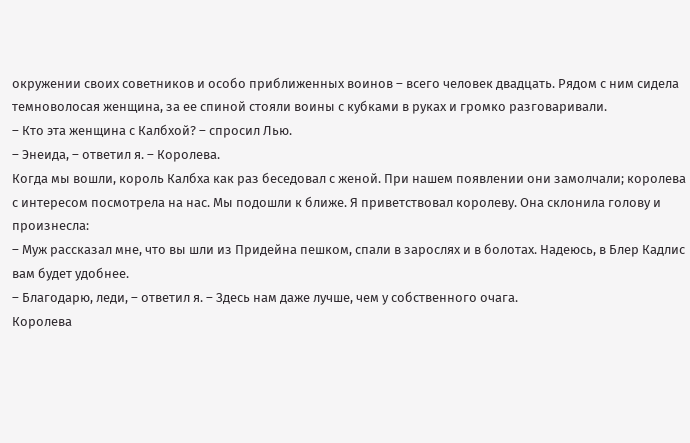окружении своих советников и особо приближенных воинов – всего человек двадцать. Рядом с ним сидела темноволосая женщина, за ее спиной стояли воины с кубками в руках и громко разговаривали.
– Кто эта женщина с Калбхой? – спросил Лью.
– Энеида, – ответил я. – Королева.
Когда мы вошли, король Калбха как раз беседовал с женой. При нашем появлении они замолчали; королева с интересом посмотрела на нас. Мы подошли к ближе. Я приветствовал королеву. Она склонила голову и произнесла:
– Муж рассказал мне, что вы шли из Придейна пешком, спали в зарослях и в болотах. Надеюсь, в Блер Кадлис вам будет удобнее.
– Благодарю, леди, – ответил я. – Здесь нам даже лучше, чем у собственного очага.
Королева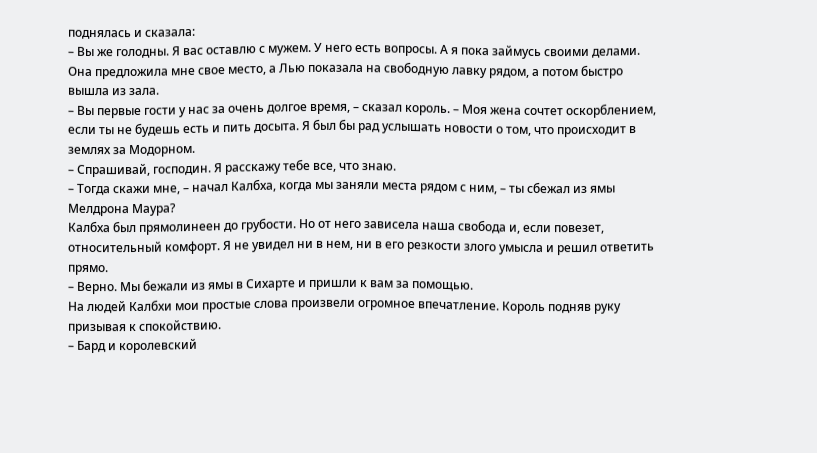поднялась и сказала:
– Вы же голодны. Я вас оставлю с мужем. У него есть вопросы. А я пока займусь своими делами.
Она предложила мне свое место, а Лью показала на свободную лавку рядом, а потом быстро вышла из зала.
– Вы первые гости у нас за очень долгое время, – сказал король. – Моя жена сочтет оскорблением, если ты не будешь есть и пить досыта. Я был бы рад услышать новости о том, что происходит в землях за Модорном.
– Спрашивай, господин. Я расскажу тебе все, что знаю.
– Тогда скажи мне, – начал Калбха, когда мы заняли места рядом с ним, – ты сбежал из ямы Мелдрона Маура?
Калбха был прямолинеен до грубости. Но от него зависела наша свобода и, если повезет, относительный комфорт. Я не увидел ни в нем, ни в его резкости злого умысла и решил ответить прямо.
– Верно. Мы бежали из ямы в Сихарте и пришли к вам за помощью.
На людей Калбхи мои простые слова произвели огромное впечатление. Король подняв руку призывая к спокойствию.
– Бард и королевский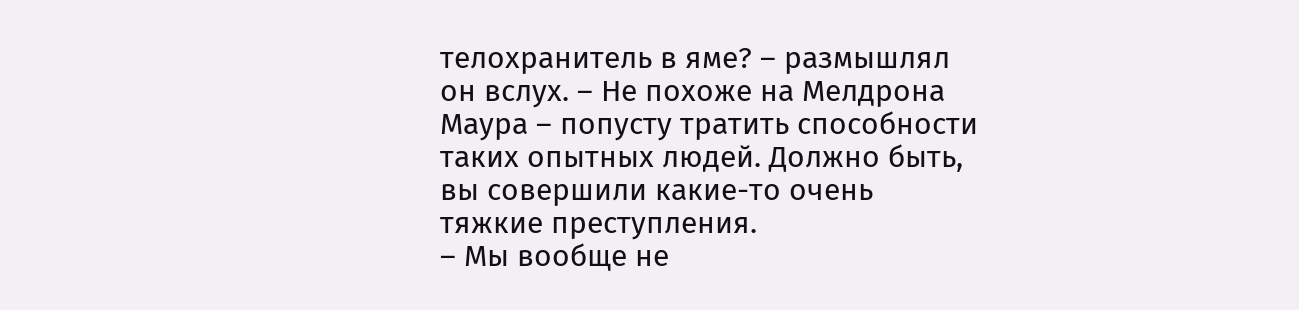телохранитель в яме? – размышлял он вслух. – Не похоже на Мелдрона Маура – попусту тратить способности таких опытных людей. Должно быть, вы совершили какие-то очень тяжкие преступления.
– Мы вообще не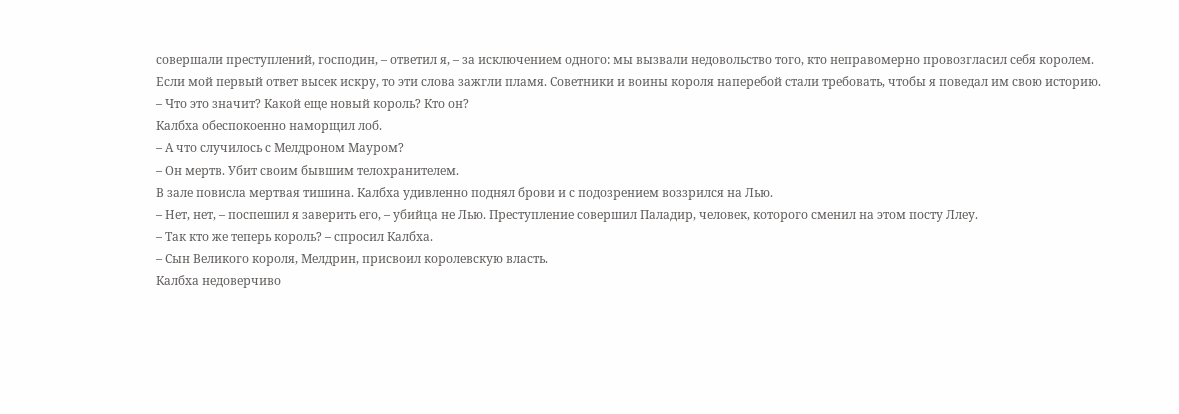совершали преступлений, господин, – ответил я, – за исключением одного: мы вызвали недовольство того, кто неправомерно провозгласил себя королем.
Если мой первый ответ высек искру, то эти слова зажгли пламя. Советники и воины короля наперебой стали требовать, чтобы я поведал им свою историю.
– Что это значит? Какой еще новый король? Кто он?
Калбха обеспокоенно наморщил лоб.
– А что случилось с Мелдроном Мауром?
– Он мертв. Убит своим бывшим телохранителем.
В зале повисла мертвая тишина. Калбха удивленно поднял брови и с подозрением воззрился на Лью.
– Нет, нет, – поспешил я заверить его, – убийца не Лью. Преступление совершил Паладир, человек, которого сменил на этом посту Ллеу.
– Так кто же теперь король? – спросил Калбха.
– Сын Великого короля, Мелдрин, присвоил королевскую власть.
Калбха недоверчиво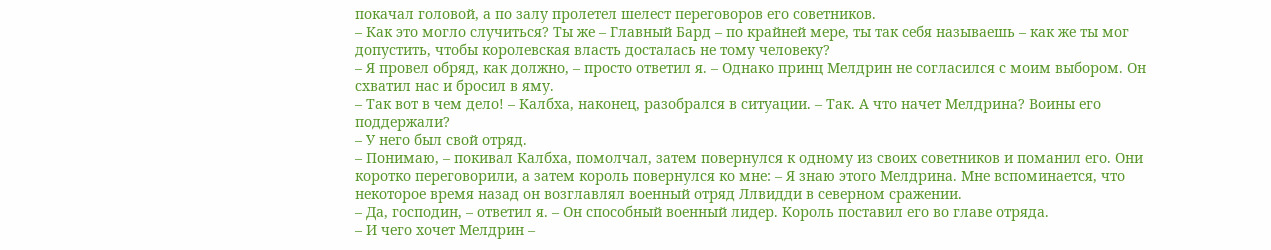покачал головой, а по залу пролетел шелест переговоров его советников.
– Как это могло случиться? Ты же – Главный Бард – по крайней мере, ты так себя называешь – как же ты мог допустить, чтобы королевская власть досталась не тому человеку?
– Я провел обряд, как должно, – просто ответил я. – Однако принц Мелдрин не согласился с моим выбором. Он схватил нас и бросил в яму.
– Так вот в чем дело! – Калбха, наконец, разобрался в ситуации. – Так. А что начет Мелдрина? Воины его поддержали?
– У него был свой отряд.
– Понимаю, – покивал Калбха, помолчал, затем повернулся к одному из своих советников и поманил его. Они коротко переговорили, а затем король повернулся ко мне: – Я знаю этого Мелдрина. Мне вспоминается, что некоторое время назад он возглавлял военный отряд Ллвидди в северном сражении.
– Да, господин, – ответил я. – Он способный военный лидер. Король поставил его во главе отряда.
– И чего хочет Мелдрин –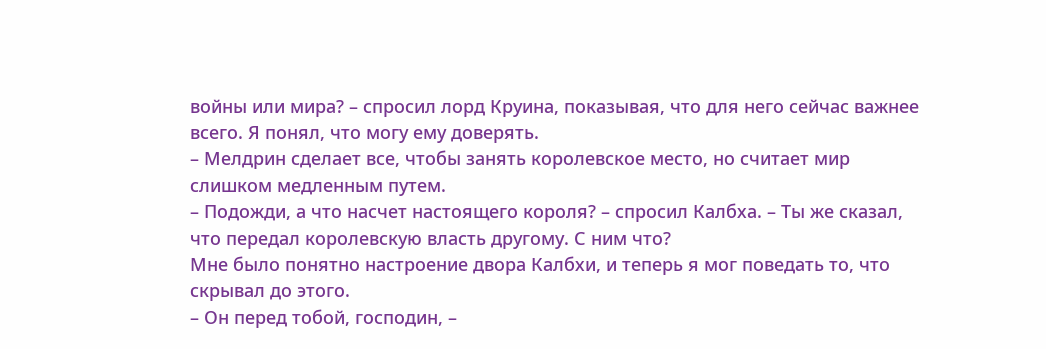войны или мира? – спросил лорд Круина, показывая, что для него сейчас важнее всего. Я понял, что могу ему доверять.
– Мелдрин сделает все, чтобы занять королевское место, но считает мир слишком медленным путем.
– Подожди, а что насчет настоящего короля? – спросил Калбха. – Ты же сказал, что передал королевскую власть другому. С ним что?
Мне было понятно настроение двора Калбхи, и теперь я мог поведать то, что скрывал до этого.
– Он перед тобой, господин, –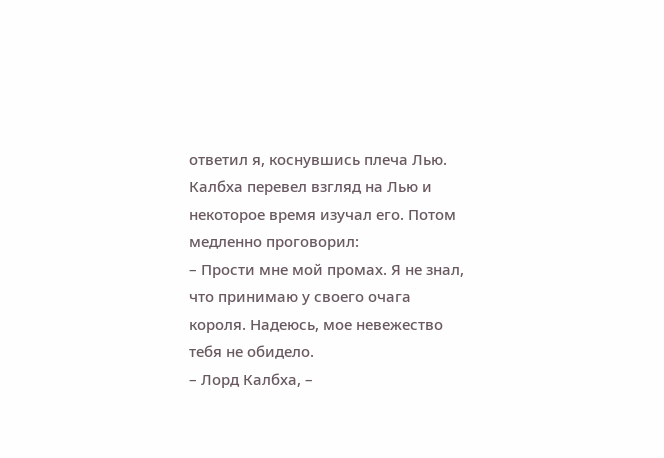ответил я, коснувшись плеча Лью.
Калбха перевел взгляд на Лью и некоторое время изучал его. Потом медленно проговорил:
– Прости мне мой промах. Я не знал, что принимаю у своего очага короля. Надеюсь, мое невежество тебя не обидело.
– Лорд Калбха, –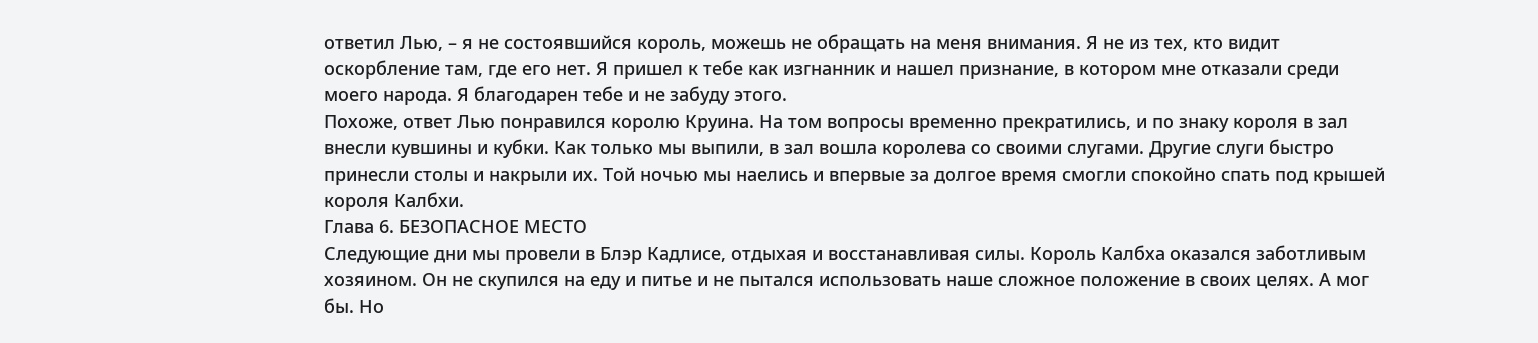ответил Лью, – я не состоявшийся король, можешь не обращать на меня внимания. Я не из тех, кто видит оскорбление там, где его нет. Я пришел к тебе как изгнанник и нашел признание, в котором мне отказали среди моего народа. Я благодарен тебе и не забуду этого.
Похоже, ответ Лью понравился королю Круина. На том вопросы временно прекратились, и по знаку короля в зал внесли кувшины и кубки. Как только мы выпили, в зал вошла королева со своими слугами. Другие слуги быстро принесли столы и накрыли их. Той ночью мы наелись и впервые за долгое время смогли спокойно спать под крышей короля Калбхи.
Глава 6. БЕЗОПАСНОЕ МЕСТО
Следующие дни мы провели в Блэр Кадлисе, отдыхая и восстанавливая силы. Король Калбха оказался заботливым хозяином. Он не скупился на еду и питье и не пытался использовать наше сложное положение в своих целях. А мог бы. Но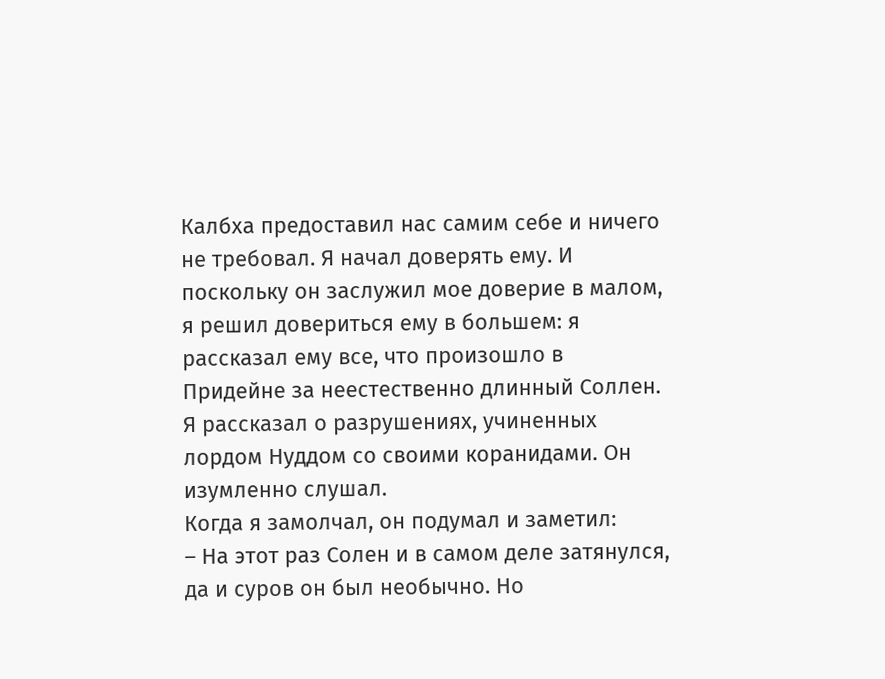Калбха предоставил нас самим себе и ничего не требовал. Я начал доверять ему. И поскольку он заслужил мое доверие в малом, я решил довериться ему в большем: я рассказал ему все, что произошло в Придейне за неестественно длинный Соллен. Я рассказал о разрушениях, учиненных лордом Нуддом со своими коранидами. Он изумленно слушал.
Когда я замолчал, он подумал и заметил:
– На этот раз Солен и в самом деле затянулся, да и суров он был необычно. Но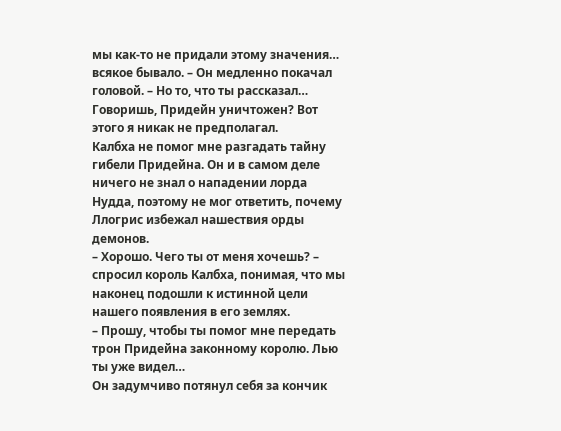мы как-то не придали этому значения… всякое бывало. – Он медленно покачал головой. – Но то, что ты рассказал… Говоришь, Придейн уничтожен? Вот этого я никак не предполагал.
Калбха не помог мне разгадать тайну гибели Придейна. Он и в самом деле ничего не знал о нападении лорда Нудда, поэтому не мог ответить, почему Ллогрис избежал нашествия орды демонов.
– Хорошо. Чего ты от меня хочешь? – спросил король Калбха, понимая, что мы наконец подошли к истинной цели нашего появления в его землях.
– Прошу, чтобы ты помог мне передать трон Придейна законному королю. Лью ты уже видел…
Он задумчиво потянул себя за кончик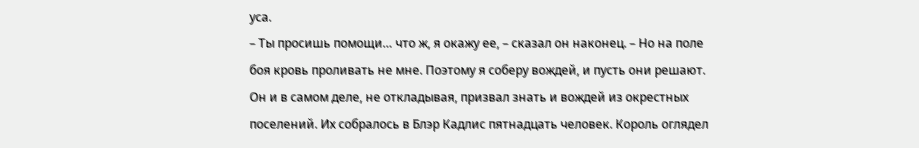уса.
– Ты просишь помощи… что ж, я окажу ее, – сказал он наконец. – Но на поле боя кровь проливать не мне. Поэтому я соберу вождей, и пусть они решают.
Он и в самом деле, не откладывая, призвал знать и вождей из окрестных поселений. Их собралось в Блэр Кадлис пятнадцать человек. Король оглядел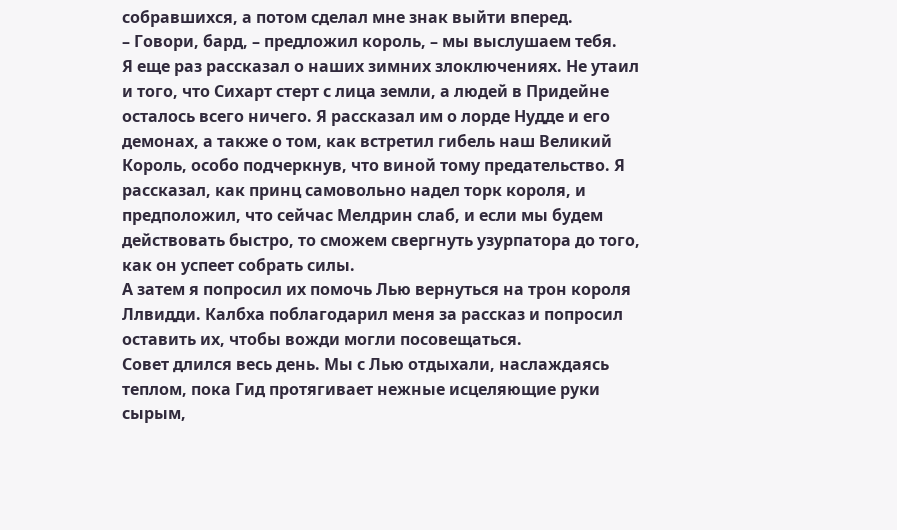собравшихся, а потом сделал мне знак выйти вперед.
– Говори, бард, – предложил король, – мы выслушаем тебя.
Я еще раз рассказал о наших зимних злоключениях. Не утаил и того, что Сихарт стерт с лица земли, а людей в Придейне осталось всего ничего. Я рассказал им о лорде Нудде и его демонах, а также о том, как встретил гибель наш Великий Король, особо подчеркнув, что виной тому предательство. Я рассказал, как принц самовольно надел торк короля, и предположил, что сейчас Мелдрин слаб, и если мы будем действовать быстро, то сможем свергнуть узурпатора до того, как он успеет собрать силы.
А затем я попросил их помочь Лью вернуться на трон короля Ллвидди. Калбха поблагодарил меня за рассказ и попросил оставить их, чтобы вожди могли посовещаться.
Совет длился весь день. Мы с Лью отдыхали, наслаждаясь теплом, пока Гид протягивает нежные исцеляющие руки сырым,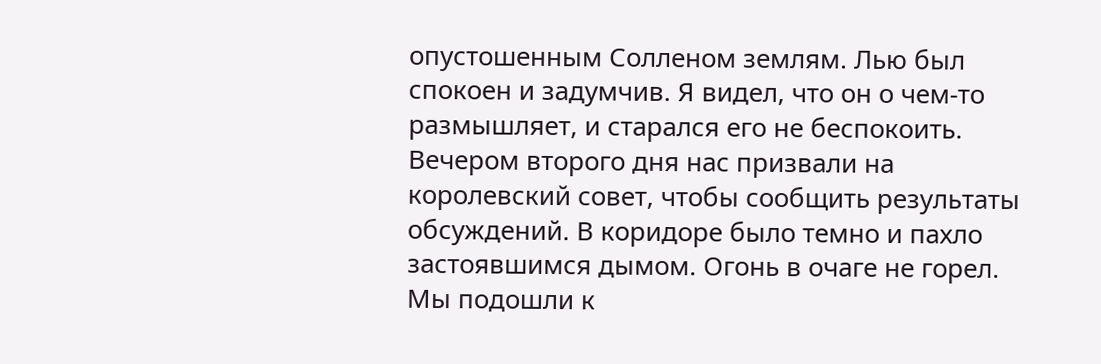опустошенным Солленом землям. Лью был спокоен и задумчив. Я видел, что он о чем-то размышляет, и старался его не беспокоить.
Вечером второго дня нас призвали на королевский совет, чтобы сообщить результаты обсуждений. В коридоре было темно и пахло застоявшимся дымом. Огонь в очаге не горел. Мы подошли к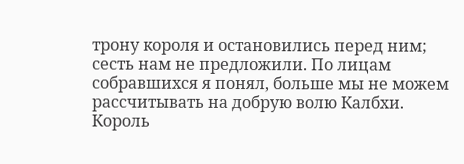трону короля и остановились перед ним; сесть нам не предложили. По лицам собравшихся я понял, больше мы не можем рассчитывать на добрую волю Калбхи. Король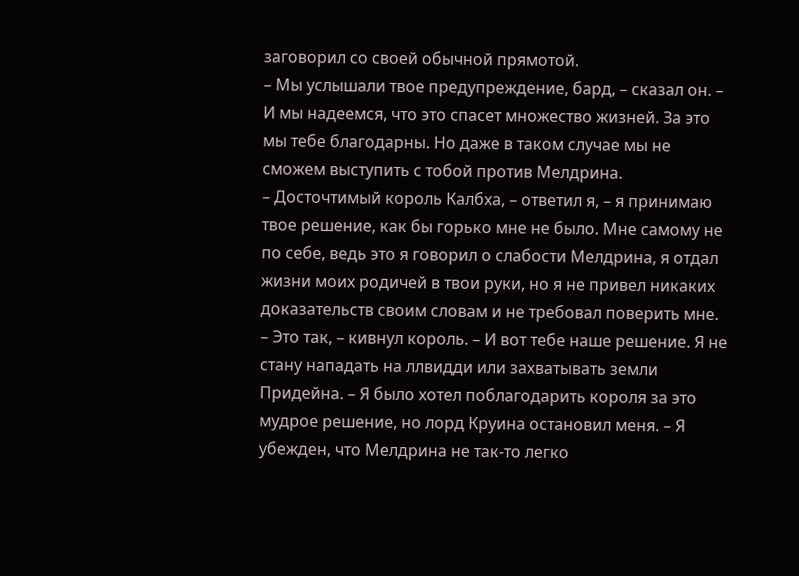заговорил со своей обычной прямотой.
– Мы услышали твое предупреждение, бард, – сказал он. – И мы надеемся, что это спасет множество жизней. За это мы тебе благодарны. Но даже в таком случае мы не сможем выступить с тобой против Мелдрина.
– Досточтимый король Калбха, – ответил я, – я принимаю твое решение, как бы горько мне не было. Мне самому не по себе, ведь это я говорил о слабости Мелдрина, я отдал жизни моих родичей в твои руки, но я не привел никаких доказательств своим словам и не требовал поверить мне.
– Это так, – кивнул король. – И вот тебе наше решение. Я не стану нападать на ллвидди или захватывать земли Придейна. – Я было хотел поблагодарить короля за это мудрое решение, но лорд Круина остановил меня. – Я убежден, что Мелдрина не так-то легко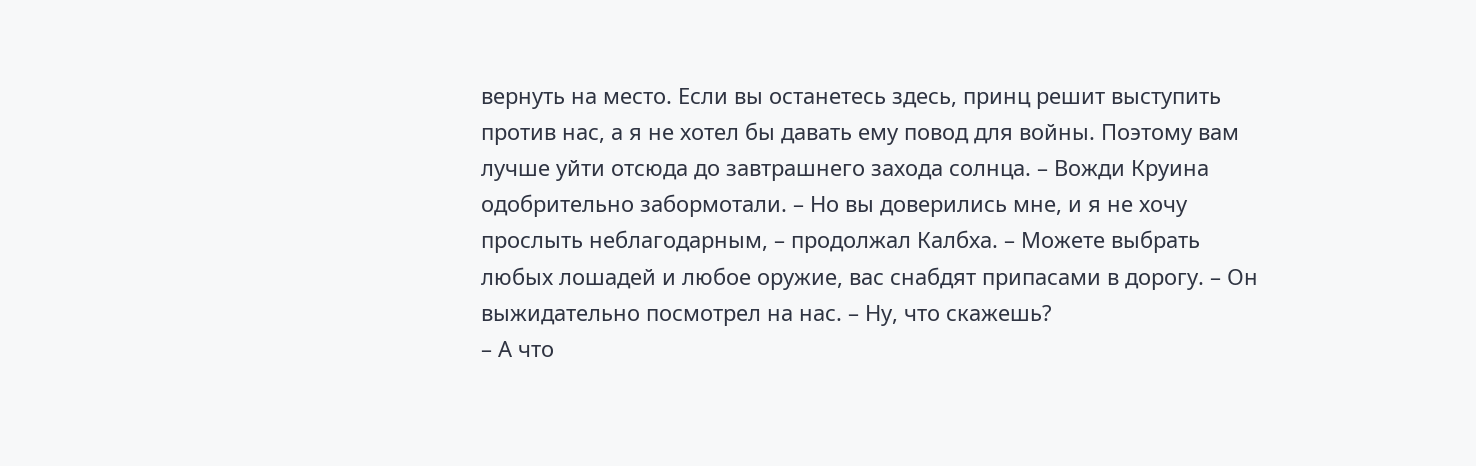вернуть на место. Если вы останетесь здесь, принц решит выступить против нас, а я не хотел бы давать ему повод для войны. Поэтому вам лучше уйти отсюда до завтрашнего захода солнца. – Вожди Круина одобрительно забормотали. – Но вы доверились мне, и я не хочу прослыть неблагодарным, – продолжал Калбха. – Можете выбрать любых лошадей и любое оружие, вас снабдят припасами в дорогу. – Он выжидательно посмотрел на нас. – Ну, что скажешь?
– А что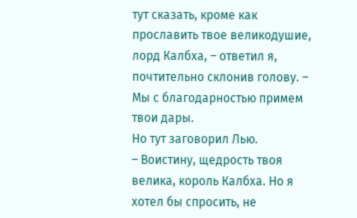тут сказать, кроме как прославить твое великодушие, лорд Калбха, – ответил я, почтительно склонив голову. – Мы с благодарностью примем твои дары.
Но тут заговорил Лью.
– Воистину, щедрость твоя велика, король Калбха. Но я хотел бы спросить, не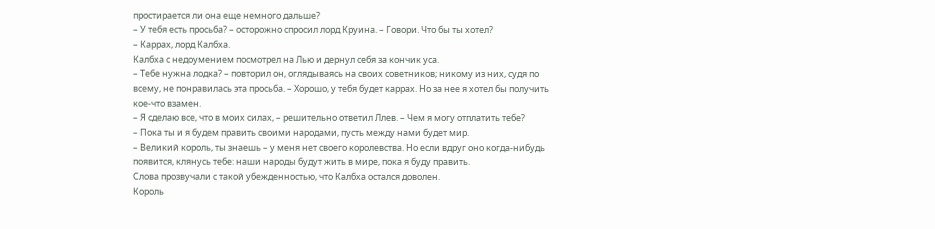простирается ли она еще немного дальше?
– У тебя есть просьба? – осторожно спросил лорд Круина. – Говори. Что бы ты хотел?
– Каррах, лорд Калбха.
Калбха с недоумением посмотрел на Лью и дернул себя за кончик уса.
– Тебе нужна лодка? – повторил он, оглядываясь на своих советников; никому из них, судя по всему, не понравилась эта просьба. – Хорошо, у тебя будет каррах. Но за нее я хотел бы получить кое-что взамен.
– Я сделаю все, что в моих силах, – решительно ответил Ллев. – Чем я могу отплатить тебе?
– Пока ты и я будем править своими народами, пусть между нами будет мир.
– Великий король, ты знаешь – у меня нет своего королевства. Но если вдруг оно когда-нибудь появится, клянусь тебе: наши народы будут жить в мире, пока я буду править.
Слова прозвучали с такой убежденностью, что Калбха остался доволен.
Король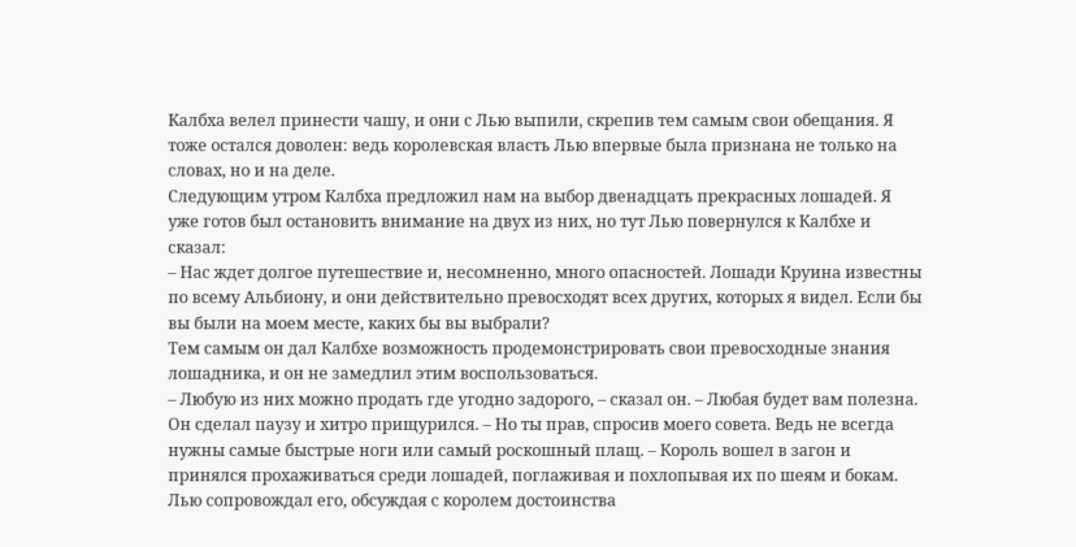Калбха велел принести чашу, и они с Лью выпили, скрепив тем самым свои обещания. Я тоже остался доволен: ведь королевская власть Лью впервые была признана не только на словах, но и на деле.
Следующим утром Калбха предложил нам на выбор двенадцать прекрасных лошадей. Я уже готов был остановить внимание на двух из них, но тут Лью повернулся к Калбхе и сказал:
– Нас ждет долгое путешествие и, несомненно, много опасностей. Лошади Круина известны по всему Альбиону, и они действительно превосходят всех других, которых я видел. Если бы вы были на моем месте, каких бы вы выбрали?
Тем самым он дал Калбхе возможность продемонстрировать свои превосходные знания лошадника, и он не замедлил этим воспользоваться.
– Любую из них можно продать где угодно задорого, – сказал он. – Любая будет вам полезна. Он сделал паузу и хитро прищурился. – Но ты прав, спросив моего совета. Ведь не всегда нужны самые быстрые ноги или самый роскошный плащ. – Король вошел в загон и принялся прохаживаться среди лошадей, поглаживая и похлопывая их по шеям и бокам. Лью сопровождал его, обсуждая с королем достоинства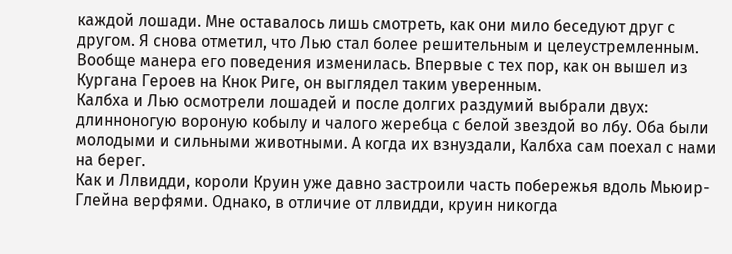каждой лошади. Мне оставалось лишь смотреть, как они мило беседуют друг с другом. Я снова отметил, что Лью стал более решительным и целеустремленным. Вообще манера его поведения изменилась. Впервые с тех пор, как он вышел из Кургана Героев на Кнок Риге, он выглядел таким уверенным.
Калбха и Лью осмотрели лошадей и после долгих раздумий выбрали двух: длинноногую вороную кобылу и чалого жеребца с белой звездой во лбу. Оба были молодыми и сильными животными. А когда их взнуздали, Калбха сам поехал с нами на берег.
Как и Ллвидди, короли Круин уже давно застроили часть побережья вдоль Мьюир-Глейна верфями. Однако, в отличие от ллвидди, круин никогда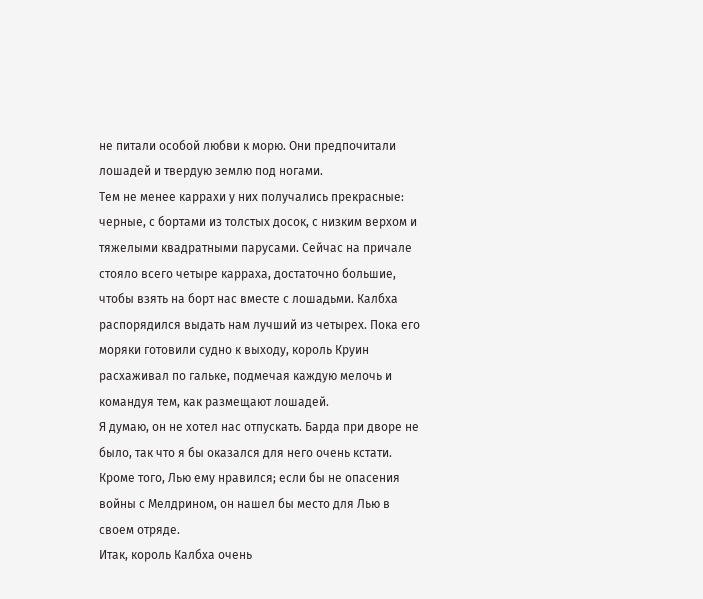не питали особой любви к морю. Они предпочитали лошадей и твердую землю под ногами.
Тем не менее каррахи у них получались прекрасные: черные, с бортами из толстых досок, с низким верхом и тяжелыми квадратными парусами. Сейчас на причале стояло всего четыре карраха, достаточно большие, чтобы взять на борт нас вместе с лошадьми. Калбха распорядился выдать нам лучший из четырех. Пока его моряки готовили судно к выходу, король Круин расхаживал по гальке, подмечая каждую мелочь и командуя тем, как размещают лошадей.
Я думаю, он не хотел нас отпускать. Барда при дворе не было, так что я бы оказался для него очень кстати. Кроме того, Лью ему нравился; если бы не опасения войны с Мелдрином, он нашел бы место для Лью в своем отряде.
Итак, король Калбха очень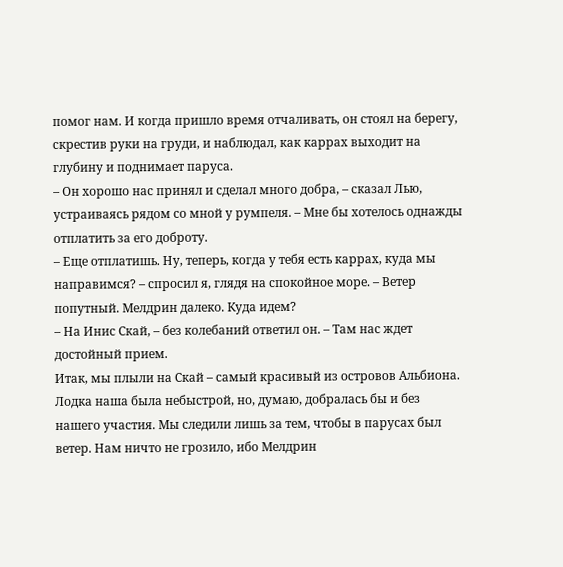помог нам. И когда пришло время отчаливать, он стоял на берегу, скрестив руки на груди, и наблюдал, как каррах выходит на глубину и поднимает паруса.
– Он хорошо нас принял и сделал много добра, – сказал Лью, устраиваясь рядом со мной у румпеля. – Мне бы хотелось однажды отплатить за его доброту.
– Еще отплатишь. Ну, теперь, когда у тебя есть каррах, куда мы направимся? – спросил я, глядя на спокойное море. – Ветер попутный. Мелдрин далеко. Куда идем?
– На Инис Скай, – без колебаний ответил он. – Там нас ждет достойный прием.
Итак, мы плыли на Скай – самый красивый из островов Альбиона. Лодка наша была небыстрой, но, думаю, добралась бы и без нашего участия. Мы следили лишь за тем, чтобы в парусах был ветер. Нам ничто не грозило, ибо Мелдрин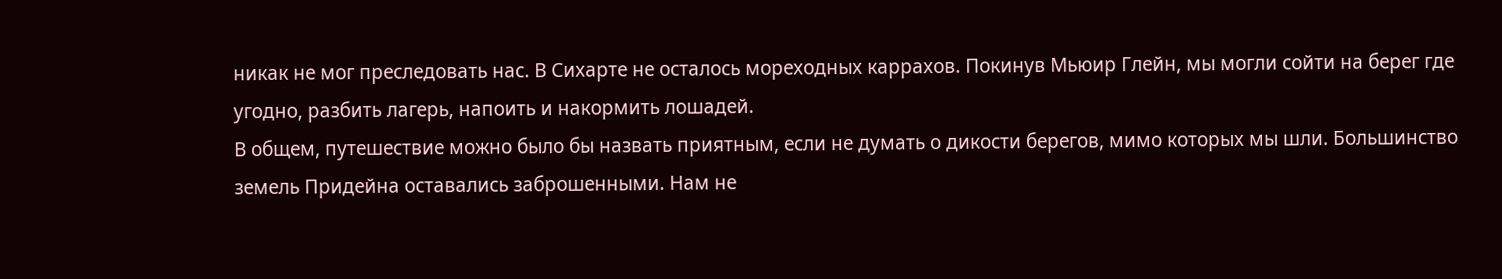никак не мог преследовать нас. В Сихарте не осталось мореходных каррахов. Покинув Мьюир Глейн, мы могли сойти на берег где угодно, разбить лагерь, напоить и накормить лошадей.
В общем, путешествие можно было бы назвать приятным, если не думать о дикости берегов, мимо которых мы шли. Большинство земель Придейна оставались заброшенными. Нам не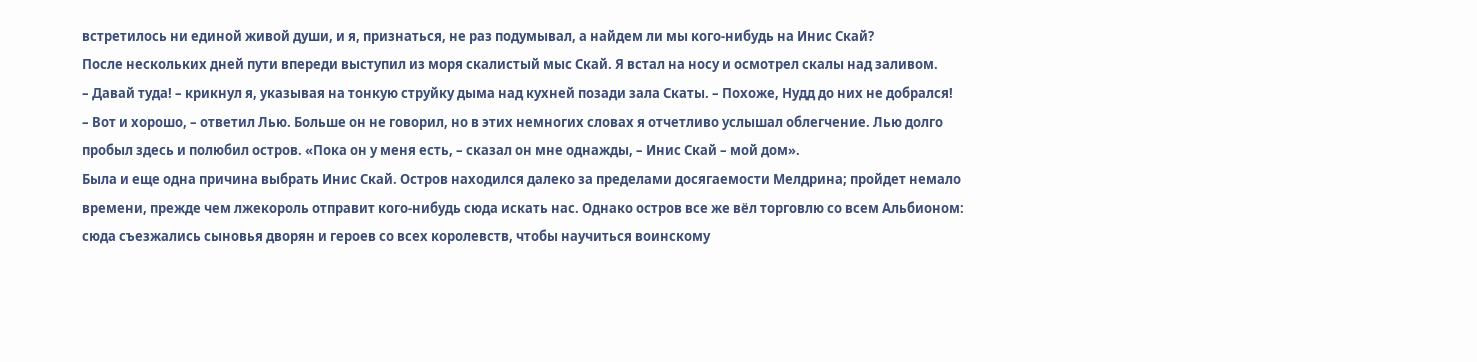встретилось ни единой живой души, и я, признаться, не раз подумывал, а найдем ли мы кого-нибудь на Инис Скай?
После нескольких дней пути впереди выступил из моря скалистый мыс Скай. Я встал на носу и осмотрел скалы над заливом.
– Давай туда! – крикнул я, указывая на тонкую струйку дыма над кухней позади зала Скаты. – Похоже, Нудд до них не добрался!
– Вот и хорошо, – ответил Лью. Больше он не говорил, но в этих немногих словах я отчетливо услышал облегчение. Лью долго пробыл здесь и полюбил остров. «Пока он у меня есть, – сказал он мне однажды, – Инис Скай – мой дом».
Была и еще одна причина выбрать Инис Скай. Остров находился далеко за пределами досягаемости Мелдрина; пройдет немало времени, прежде чем лжекороль отправит кого-нибудь сюда искать нас. Однако остров все же вёл торговлю со всем Альбионом: сюда съезжались сыновья дворян и героев со всех королевств, чтобы научиться воинскому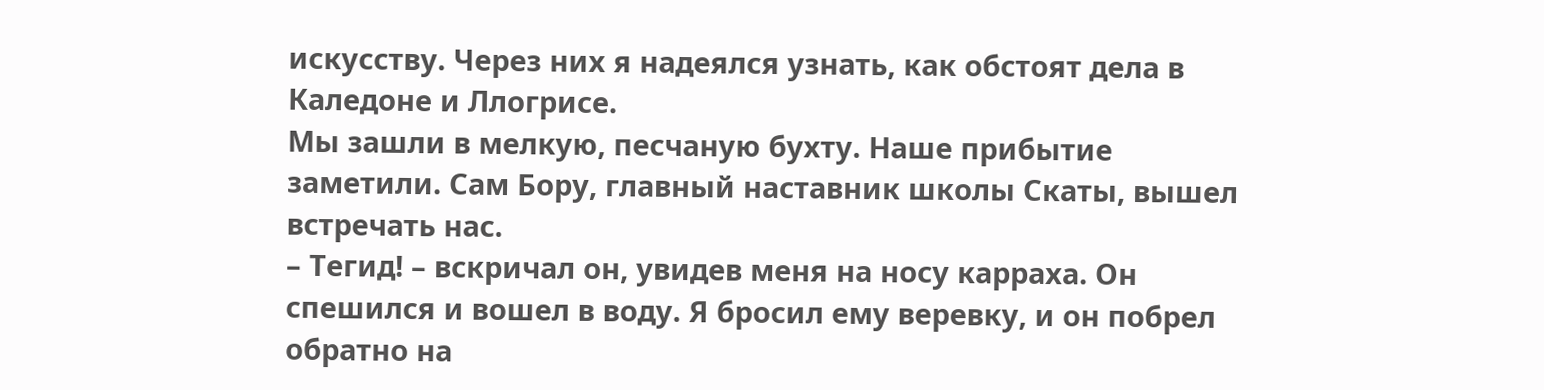искусству. Через них я надеялся узнать, как обстоят дела в Каледоне и Ллогрисе.
Мы зашли в мелкую, песчаную бухту. Наше прибытие заметили. Сам Бору, главный наставник школы Скаты, вышел встречать нас.
– Тегид! – вскричал он, увидев меня на носу карраха. Он спешился и вошел в воду. Я бросил ему веревку, и он побрел обратно на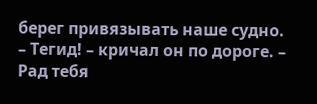берег привязывать наше судно.
– Тегид! – кричал он по дороге. – Рад тебя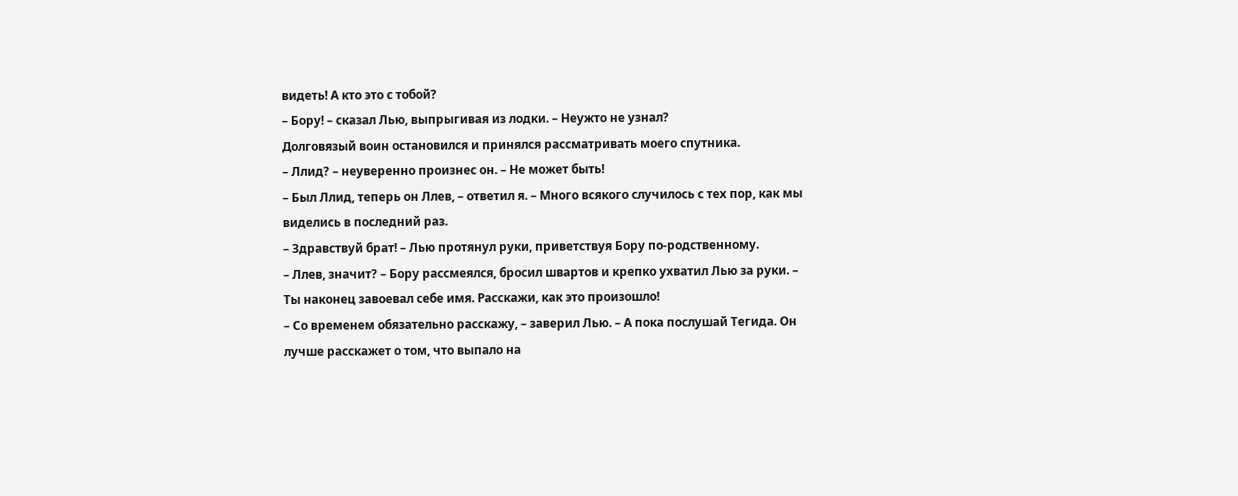видеть! А кто это с тобой?
– Бору! – сказал Лью, выпрыгивая из лодки. – Неужто не узнал?
Долговязый воин остановился и принялся рассматривать моего спутника.
– Ллид? – неуверенно произнес он. – Не может быть!
– Был Ллид, теперь он Ллев, – ответил я. – Много всякого случилось с тех пор, как мы виделись в последний раз.
– Здравствуй брат! – Лью протянул руки, приветствуя Бору по-родственному.
– Ллев, значит? – Бору рассмеялся, бросил швартов и крепко ухватил Лью за руки. – Ты наконец завоевал себе имя. Расскажи, как это произошло!
– Со временем обязательно расскажу, – заверил Лью. – А пока послушай Тегида. Он лучше расскажет о том, что выпало на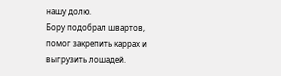нашу долю.
Бору подобрал швартов, помог закрепить каррах и выгрузить лошадей.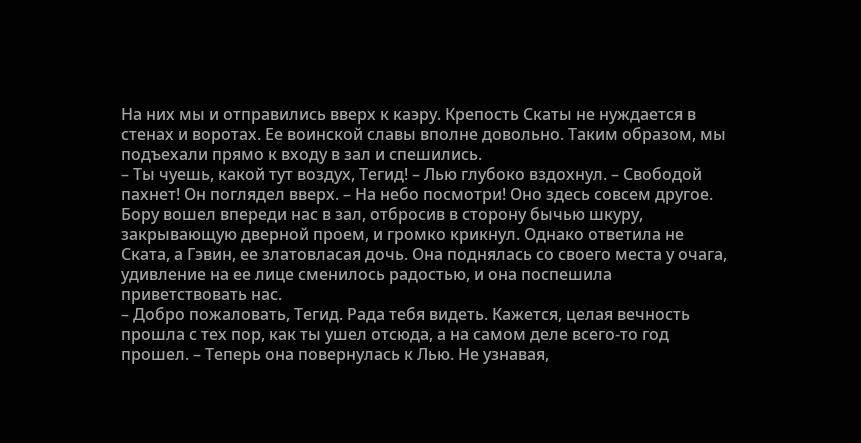На них мы и отправились вверх к каэру. Крепость Скаты не нуждается в стенах и воротах. Ее воинской славы вполне довольно. Таким образом, мы подъехали прямо к входу в зал и спешились.
– Ты чуешь, какой тут воздух, Тегид! – Лью глубоко вздохнул. – Свободой пахнет! Он поглядел вверх. – На небо посмотри! Оно здесь совсем другое.
Бору вошел впереди нас в зал, отбросив в сторону бычью шкуру, закрывающую дверной проем, и громко крикнул. Однако ответила не Ската, а Гэвин, ее златовласая дочь. Она поднялась со своего места у очага, удивление на ее лице сменилось радостью, и она поспешила приветствовать нас.
– Добро пожаловать, Тегид. Рада тебя видеть. Кажется, целая вечность прошла с тех пор, как ты ушел отсюда, а на самом деле всего-то год прошел. – Теперь она повернулась к Лью. Не узнавая,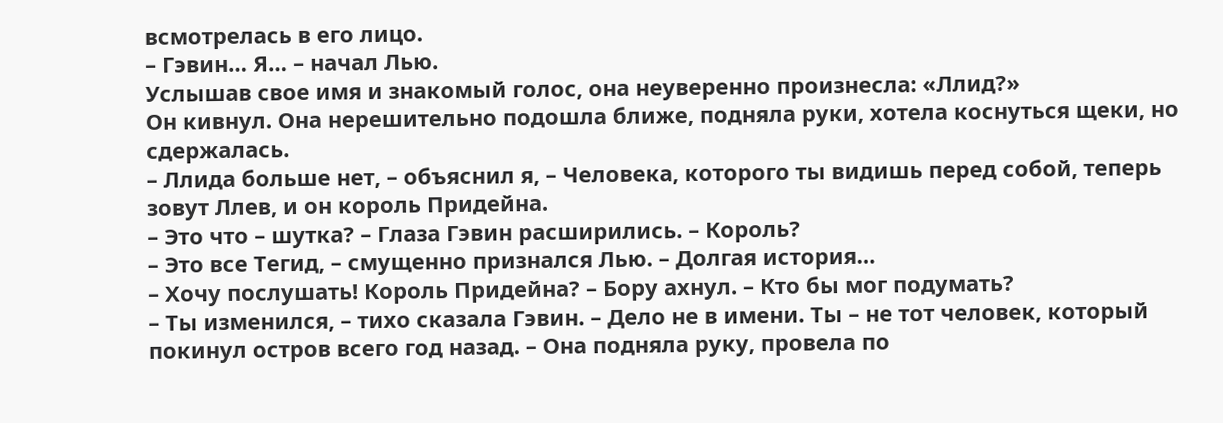всмотрелась в его лицо.
– Гэвин… Я… – начал Лью.
Услышав свое имя и знакомый голос, она неуверенно произнесла: «Ллид?»
Он кивнул. Она нерешительно подошла ближе, подняла руки, хотела коснуться щеки, но сдержалась.
– Ллида больше нет, – объяснил я, – Человека, которого ты видишь перед собой, теперь зовут Ллев, и он король Придейна.
– Это что – шутка? – Глаза Гэвин расширились. – Король?
– Это все Тегид, – смущенно признался Лью. – Долгая история…
– Хочу послушать! Король Придейна? – Бору ахнул. – Кто бы мог подумать?
– Ты изменился, – тихо сказала Гэвин. – Дело не в имени. Ты – не тот человек, который покинул остров всего год назад. – Она подняла руку, провела по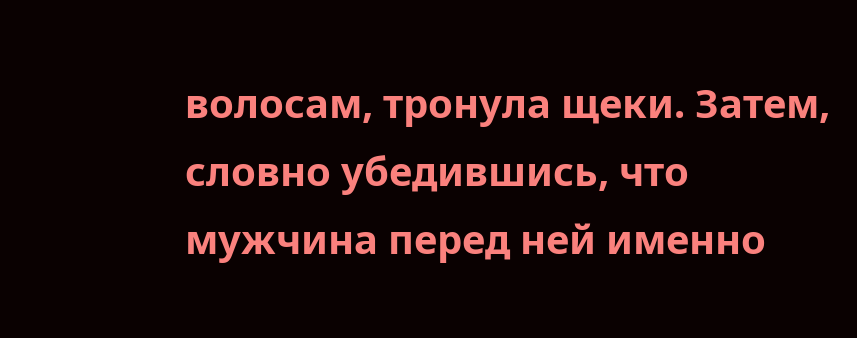волосам, тронула щеки. Затем, словно убедившись, что мужчина перед ней именно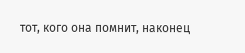тот, кого она помнит, наконец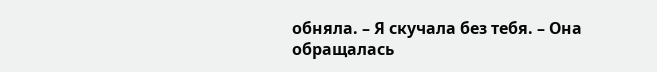обняла. – Я скучала без тебя. – Она обращалась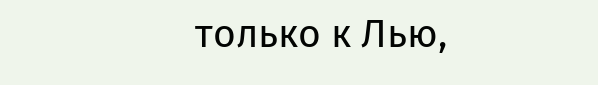только к Лью,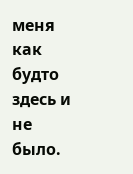меня как будто здесь и не было.